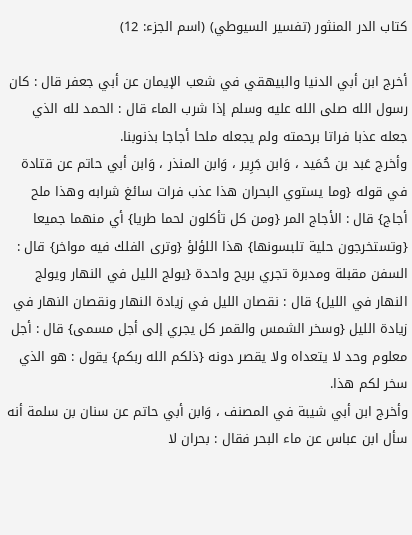كتاب الدر المنثور (تفسير السيوطي) (اسم الجزء: 12)

أخرج ابن أبي الدنيا والبيهقي في شعب الإيمان عن أبي جعفر قال : كان رسول الله صلى الله عليه وسلم إذا شرب الماء قال : الحمد لله الذي جعله عذبا فراتا برحمته ولم يجعله ملحا أجاجا بذنوبنا.
وأخرج عَبد بن حُمَيد ، وَابن جَرِير ، وَابن المنذر ، وَابن أبي حاتم عن قتادة في قوله {وما يستوي البحران هذا عذب فرات سائغ شرابه وهذا ملح أجاج} قال : الأجاج المر {ومن كل تأكلون لحما طريا} أي منهما جميعا {وتستخرجون حلية تلبسونها} هذا اللؤلؤ {وترى الفلك فيه مواخر} قال : السفن مقبلة ومدبرة تجري بريح واحدة {يولج الليل في النهار ويولج النهار في الليل} قال : نقصان الليل في زيادة النهار ونقصان النهار في زيادة الليل {وسخر الشمس والقمر كل يجري إلى أجل مسمى} قال : أجل معلوم وحد لا يتعداه ولا يقصر دونه {ذلكم الله ربكم} يقول : هو الذي سخر لكم هذا.
وأخرج ابن أبي شيبة في المصنف ، وَابن أبي حاتم عن سنان بن سلمة أنه سأل ابن عباس عن ماء البحر فقال : بحران لا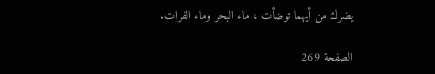يضرك من أيهما توضأت ، ماء البحر وماء الفرات.

الصفحة 269